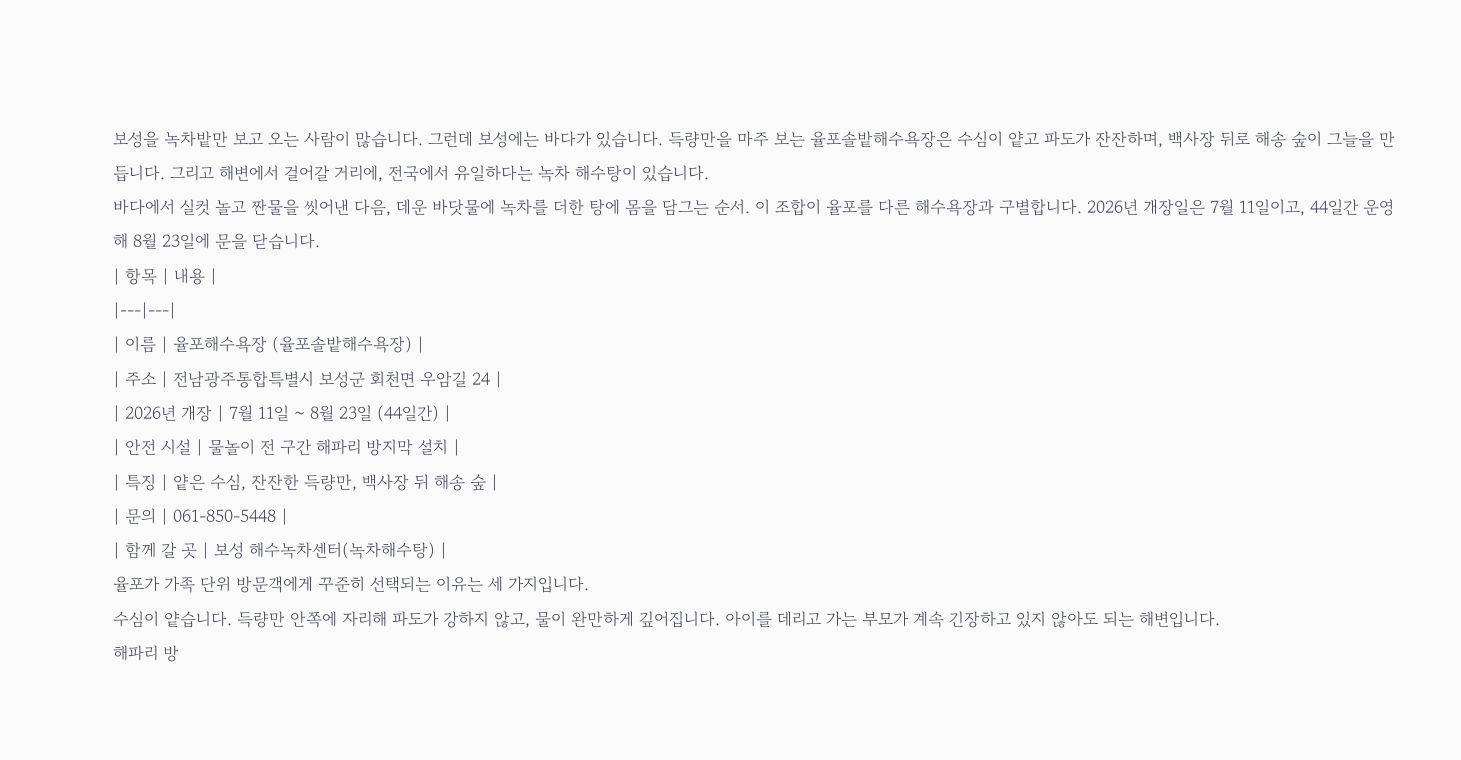보성을 녹차밭만 보고 오는 사람이 많습니다. 그런데 보성에는 바다가 있습니다. 득량만을 마주 보는 율포솔밭해수욕장은 수심이 얕고 파도가 잔잔하며, 백사장 뒤로 해송 숲이 그늘을 만듭니다. 그리고 해변에서 걸어갈 거리에, 전국에서 유일하다는 녹차 해수탕이 있습니다.
바다에서 실컷 놀고 짠물을 씻어낸 다음, 데운 바닷물에 녹차를 더한 탕에 몸을 담그는 순서. 이 조합이 율포를 다른 해수욕장과 구별합니다. 2026년 개장일은 7월 11일이고, 44일간 운영해 8월 23일에 문을 닫습니다.
| 항목 | 내용 |
|---|---|
| 이름 | 율포해수욕장 (율포솔밭해수욕장) |
| 주소 | 전남광주통합특별시 보성군 회천면 우암길 24 |
| 2026년 개장 | 7월 11일 ~ 8월 23일 (44일간) |
| 안전 시설 | 물놀이 전 구간 해파리 방지막 설치 |
| 특징 | 얕은 수심, 잔잔한 득량만, 백사장 뒤 해송 숲 |
| 문의 | 061-850-5448 |
| 함께 갈 곳 | 보성 해수녹차센터(녹차해수탕) |
율포가 가족 단위 방문객에게 꾸준히 선택되는 이유는 세 가지입니다.
수심이 얕습니다. 득량만 안쪽에 자리해 파도가 강하지 않고, 물이 완만하게 깊어집니다. 아이를 데리고 가는 부모가 계속 긴장하고 있지 않아도 되는 해변입니다.
해파리 방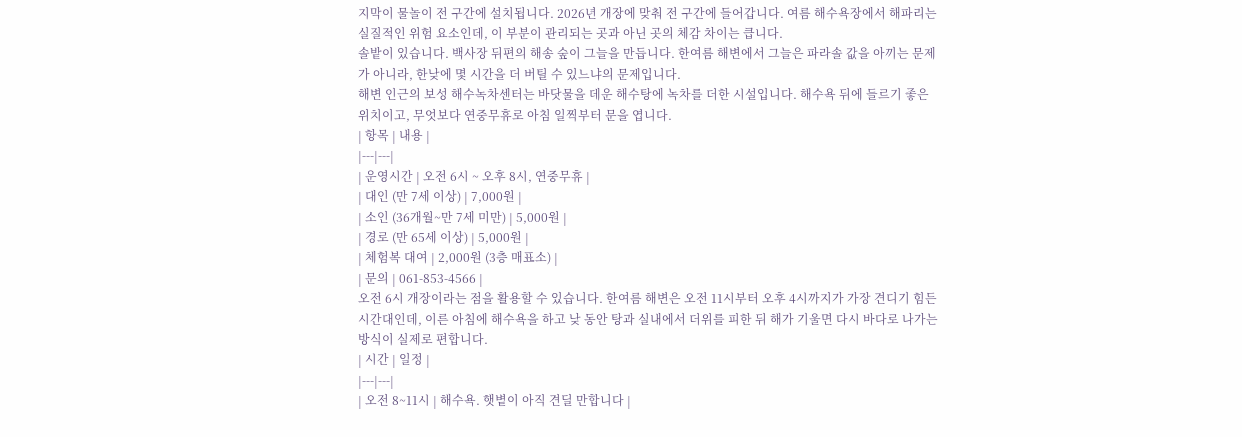지막이 물놀이 전 구간에 설치됩니다. 2026년 개장에 맞춰 전 구간에 들어갑니다. 여름 해수욕장에서 해파리는 실질적인 위험 요소인데, 이 부분이 관리되는 곳과 아닌 곳의 체감 차이는 큽니다.
솔밭이 있습니다. 백사장 뒤편의 해송 숲이 그늘을 만듭니다. 한여름 해변에서 그늘은 파라솔 값을 아끼는 문제가 아니라, 한낮에 몇 시간을 더 버틸 수 있느냐의 문제입니다.
해변 인근의 보성 해수녹차센터는 바닷물을 데운 해수탕에 녹차를 더한 시설입니다. 해수욕 뒤에 들르기 좋은 위치이고, 무엇보다 연중무휴로 아침 일찍부터 문을 엽니다.
| 항목 | 내용 |
|---|---|
| 운영시간 | 오전 6시 ~ 오후 8시, 연중무휴 |
| 대인 (만 7세 이상) | 7,000원 |
| 소인 (36개월~만 7세 미만) | 5,000원 |
| 경로 (만 65세 이상) | 5,000원 |
| 체험복 대여 | 2,000원 (3층 매표소) |
| 문의 | 061-853-4566 |
오전 6시 개장이라는 점을 활용할 수 있습니다. 한여름 해변은 오전 11시부터 오후 4시까지가 가장 견디기 힘든 시간대인데, 이른 아침에 해수욕을 하고 낮 동안 탕과 실내에서 더위를 피한 뒤 해가 기울면 다시 바다로 나가는 방식이 실제로 편합니다.
| 시간 | 일정 |
|---|---|
| 오전 8~11시 | 해수욕. 햇볕이 아직 견딜 만합니다 |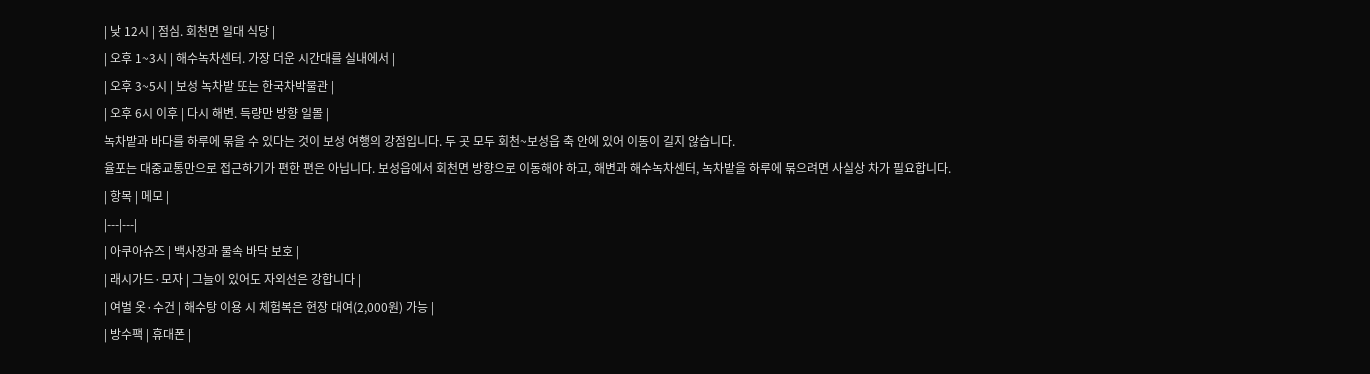| 낮 12시 | 점심. 회천면 일대 식당 |
| 오후 1~3시 | 해수녹차센터. 가장 더운 시간대를 실내에서 |
| 오후 3~5시 | 보성 녹차밭 또는 한국차박물관 |
| 오후 6시 이후 | 다시 해변. 득량만 방향 일몰 |
녹차밭과 바다를 하루에 묶을 수 있다는 것이 보성 여행의 강점입니다. 두 곳 모두 회천~보성읍 축 안에 있어 이동이 길지 않습니다.
율포는 대중교통만으로 접근하기가 편한 편은 아닙니다. 보성읍에서 회천면 방향으로 이동해야 하고, 해변과 해수녹차센터, 녹차밭을 하루에 묶으려면 사실상 차가 필요합니다.
| 항목 | 메모 |
|---|---|
| 아쿠아슈즈 | 백사장과 물속 바닥 보호 |
| 래시가드·모자 | 그늘이 있어도 자외선은 강합니다 |
| 여벌 옷·수건 | 해수탕 이용 시 체험복은 현장 대여(2,000원) 가능 |
| 방수팩 | 휴대폰 |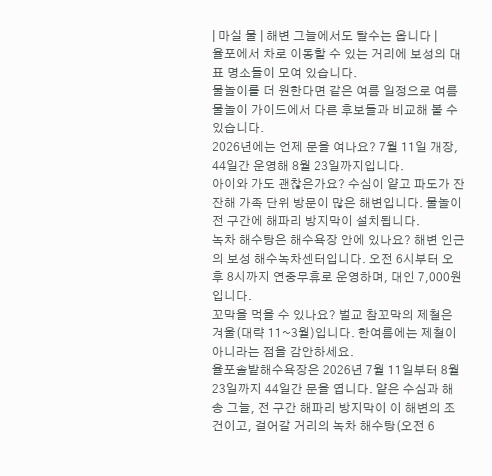| 마실 물 | 해변 그늘에서도 탈수는 옵니다 |
율포에서 차로 이동할 수 있는 거리에 보성의 대표 명소들이 모여 있습니다.
물놀이를 더 원한다면 같은 여름 일정으로 여름 물놀이 가이드에서 다른 후보들과 비교해 볼 수 있습니다.
2026년에는 언제 문을 여나요? 7월 11일 개장, 44일간 운영해 8월 23일까지입니다.
아이와 가도 괜찮은가요? 수심이 얕고 파도가 잔잔해 가족 단위 방문이 많은 해변입니다. 물놀이 전 구간에 해파리 방지막이 설치됩니다.
녹차 해수탕은 해수욕장 안에 있나요? 해변 인근의 보성 해수녹차센터입니다. 오전 6시부터 오후 8시까지 연중무휴로 운영하며, 대인 7,000원입니다.
꼬막을 먹을 수 있나요? 벌교 참꼬막의 제철은 겨울(대략 11~3월)입니다. 한여름에는 제철이 아니라는 점을 감안하세요.
율포솔밭해수욕장은 2026년 7월 11일부터 8월 23일까지 44일간 문을 엽니다. 얕은 수심과 해송 그늘, 전 구간 해파리 방지막이 이 해변의 조건이고, 걸어갈 거리의 녹차 해수탕(오전 6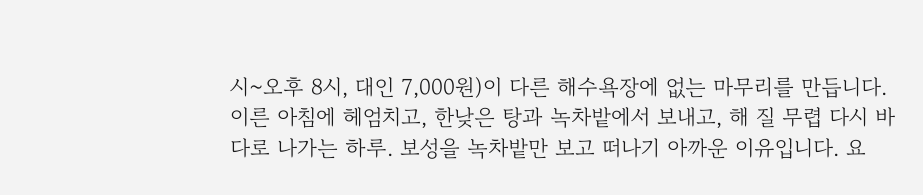시~오후 8시, 대인 7,000원)이 다른 해수욕장에 없는 마무리를 만듭니다.
이른 아침에 헤엄치고, 한낮은 탕과 녹차밭에서 보내고, 해 질 무렵 다시 바다로 나가는 하루. 보성을 녹차밭만 보고 떠나기 아까운 이유입니다. 요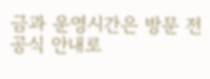금과 운영시간은 방문 전 공식 안내로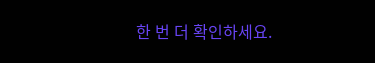한 번 더 확인하세요.